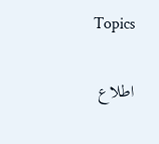Topics

اطلاع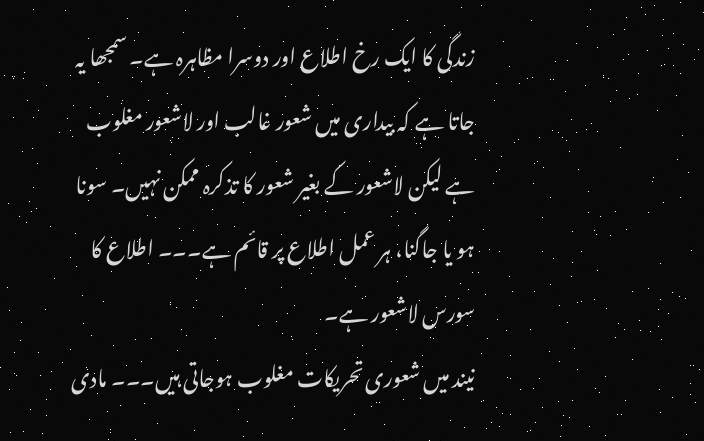زندگی کا ایک رخ اطلاع اور دوسرا مظاہرہ ہے۔ سمجھا یہ جاتا ہے کہ بیداری میں شعور غالب اور لاشعور مغلوب ہے لیکن لاشعور کے بغیر شعور کا تذکرہ ممکن نہیں۔ سونا ہو یا جاگنا، ہر عمل اطلاع پر قائم ہے۔۔۔ اطلاع کا سورس لاشعور ہے۔
نیند میں شعوری تحریکات مغلوب ہوجاتی ہیں۔۔۔ مادی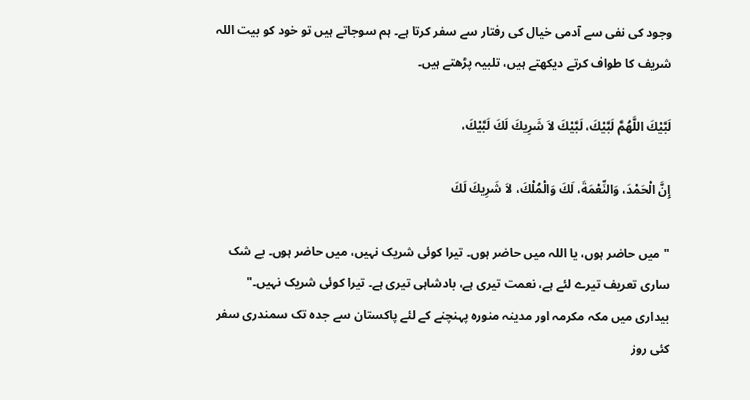وجود کی نفی سے آدمی خیال کی رفتار سے سفر کرتا ہے۔ ہم سوجاتے ہیں تو خود کو بیت اللہ شریف کا طواف کرتے دیکھتے ہیں، تلبیہ پڑھتے ہیں۔

لَبَّيْكَ اللَّهُمَّ لَبَّيْكَ، لَبَّيْكَ لاَ شَرِيكَ لَكَ لَبَّيْكَ،

إِنَّ الْحَمْدَ، وَالنِّعْمَةَ، لَكَ وَالْمُلْكَ، لاَ شَرِيكَ لَكَ

"میں حاضر ہوں، یا اللہ میں حاضر ہوں۔ تیرا کوئی شریک نہیں، میں حاضر ہوں۔ بے شک ساری تعریف تیرے لئے ہے، نعمت تیری ہے، بادشاہی تیری ہے۔ تیرا کوئی شریک نہیں۔"
بیداری میں مکہ مکرمہ اور مدینہ منورہ پہنچنے کے لئے پاکستان سے جدہ تک سمندری سفر کئی روز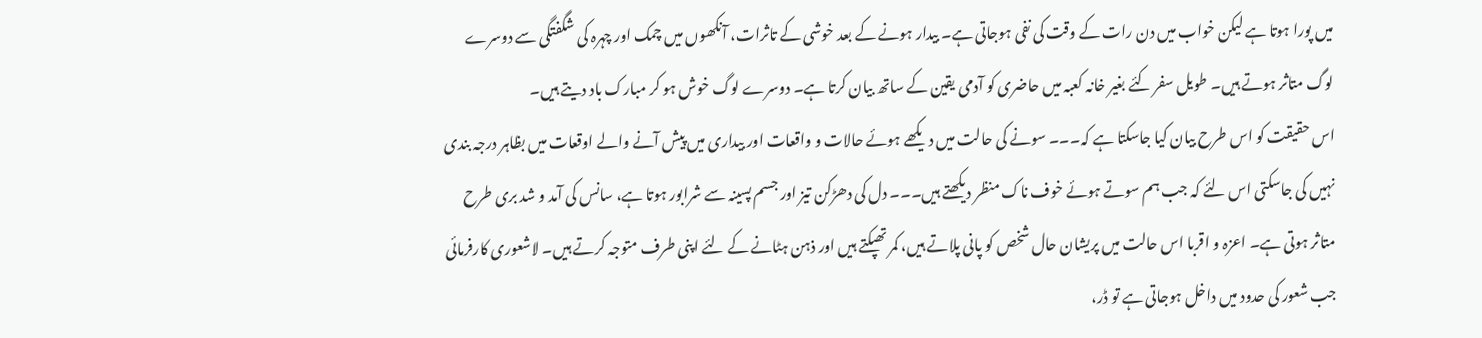میں پورا ہوتا ہے لیکن خواب میں دن رات کے وقت کی نفی ہوجاتی ہے۔ بیدار ہونے کے بعد خوشی کے تاثرات، آنکھوں میں چمک اور چہرہ کی شگفتگی سے دوسرے لوگ متاثر ہوتے ہیں۔ طویل سفر کئے بغیر خانہ کعبہ میں حاضری کو آدمی یقین کے ساتھ بیان کرتا ہے۔ دوسرے لوگ خوش ہو کر مبارک باد دیتے ہیں۔
اس حقیقت کو اس طرح بیان کیا جاسکتا ہے کہ۔۔۔ سونے کی حالت میں دیکھے ہوئے حالات و واقعات اور بیداری میں پیش آنے والے اوقعات میں بظاہر درجہ بندی نہیں کی جاسکتی اس لئے کہ جب ہم سوتے ہوئے خوف ناک منظر دیکھتے ہیں۔۔۔ دل کی دھڑکن تیز اور جسم پسینہ سے شرابور ہوتا ہے، سانس کی آمد و شد بری طرح متاثر ہوتی ہے۔ اعزہ و اقربا اس حالت میں پریشان حال شخص کو پانی پلاتے ہیں، کمر تھپکتے ہیں اور ذہن ہٹانے کے لئے اپنی طرف متوجہ کرتے ہیں۔ لاشعوری کارفرمائی جب شعور کی حدود میں داخل ہوجاتی ہے تو ڈر،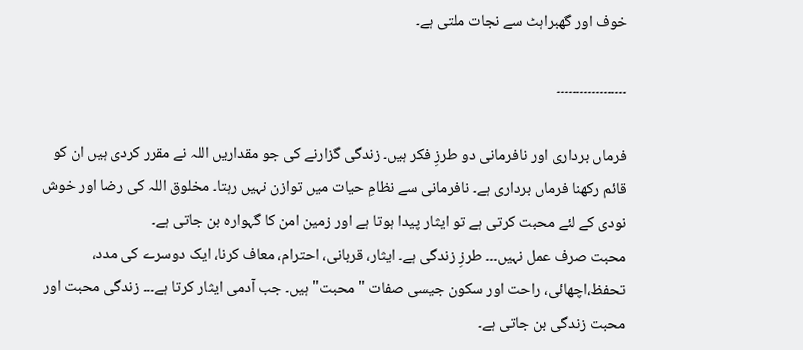خوف اور گھبراہٹ سے نجات ملتی ہے۔

۔۔۔۔۔۔۔۔۔۔۔۔۔۔۔۔۔۔

فرماں برداری اور نافرمانی دو طرزِ فکر ہیں۔ زندگی گزارنے کی جو مقداریں اللہ نے مقرر کردی ہیں ان کو قائم رکھنا فرماں برداری ہے۔ نافرمانی سے نظامِ حیات میں توازن نہیں رہتا۔ مخلوق اللہ کی رضا اور خوش نودی کے لئے محبت کرتی ہے تو ایثار پیدا ہوتا ہے اور زمین امن کا گہوارہ بن جاتی ہے۔
محبت صرف عمل نہیں۔۔۔ طرزِ زندگی ہے۔ ایثار، قربانی، احترام، معاف کرنا، ایک دوسرے کی مدد، تحفظ،اچھائی، راحت اور سکون جیسی صفات "محبت" ہیں۔ جب آدمی ایثار کرتا ہے۔۔۔ زندگی محبت اور محبت زندگی بن جاتی ہے۔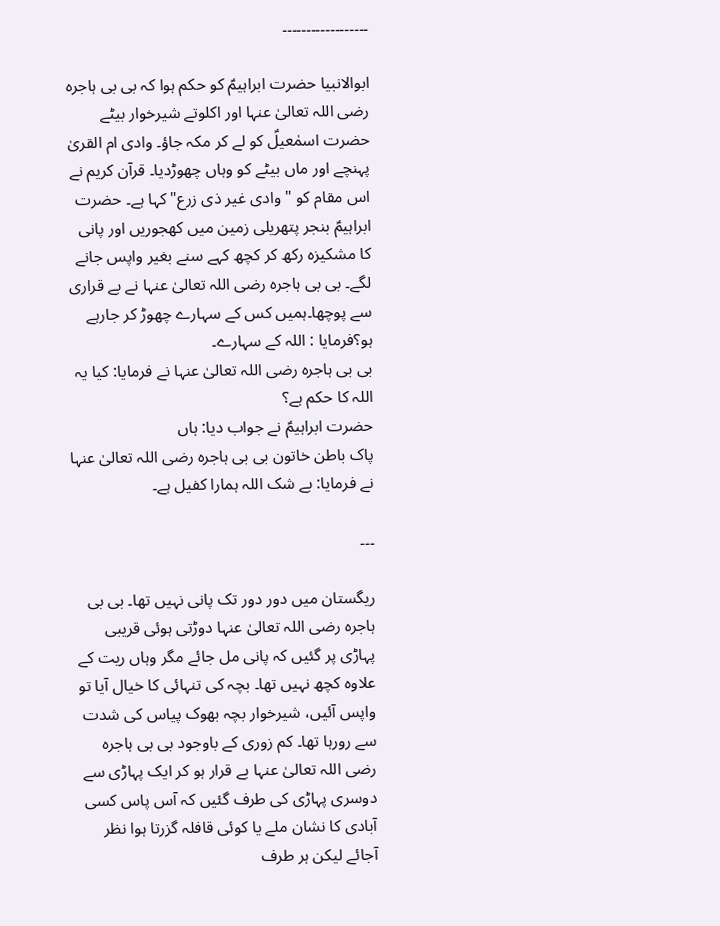۔۔۔۔۔۔۔۔۔۔۔۔۔۔۔۔۔۔

ابوالانبیا حضرت ابراہیمؑ کو حکم ہوا کہ بی بی ہاجرہ رضی اللہ تعالیٰ عنہا اور اکلوتے شیرخوار بیٹے حضرت اسمٰعیلؑ کو لے کر مکہ جاؤ۔ وادی ام القریٰ پہنچے اور ماں بیٹے کو وہاں چھوڑدیا۔ قرآن کریم نے اس مقام کو "وادی غیر ذی زرع" کہا ہے۔ حضرت ابراہیمؑ بنجر پتھریلی زمین میں کھجوریں اور پانی کا مشکیزہ رکھ کر کچھ کہے سنے بغیر واپس جانے لگے۔ بی بی ہاجرہ رضی اللہ تعالیٰ عنہا نے بے قراری سے پوچھا۔ہمیں کس کے سہارے چھوڑ کر جارہے ہو؟فرمایا : اللہ کے سہارے۔
بی بی ہاجرہ رضی اللہ تعالیٰ عنہا نے فرمایا: کیا یہ اللہ کا حکم ہے؟
حضرت ابراہیمؑ نے جواب دیا: ہاں
پاک باطن خاتون بی بی ہاجرہ رضی اللہ تعالیٰ عنہا نے فرمایا: بے شک اللہ ہمارا کفیل ہے۔

۔۔۔

ریگستان میں دور دور تک پانی نہیں تھا۔ بی بی ہاجرہ رضی اللہ تعالیٰ عنہا دوڑتی ہوئی قریبی پہاڑی پر گئیں کہ پانی مل جائے مگر وہاں ریت کے علاوہ کچھ نہیں تھا۔ بچہ کی تنہائی کا خیال آیا تو واپس آئیں، شیرخوار بچہ بھوک پیاس کی شدت سے رورہا تھا۔ کم زوری کے باوجود بی بی ہاجرہ رضی اللہ تعالیٰ عنہا بے قرار ہو کر ایک پہاڑی سے دوسری پہاڑی کی طرف گئیں کہ آس پاس کسی آبادی کا نشان ملے یا کوئی قافلہ گزرتا ہوا نظر آجائے لیکن ہر طرف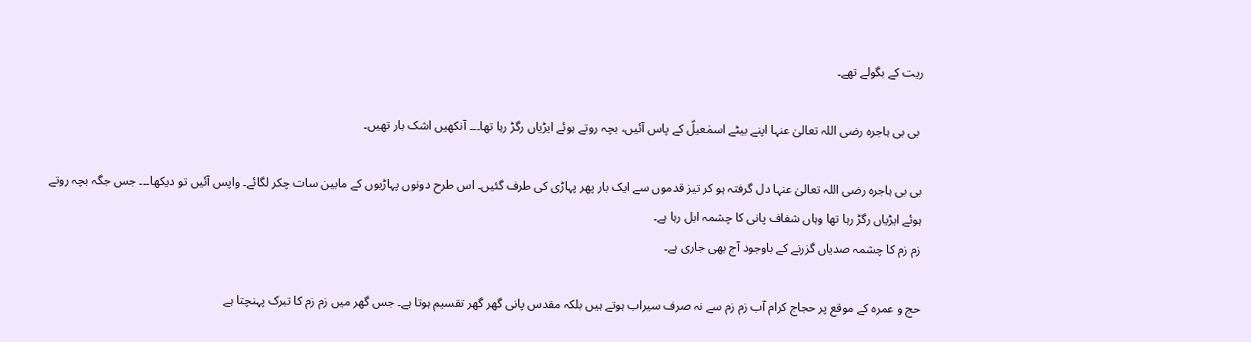ریت کے بگولے تھے۔

 بی بی ہاجرہ رضی اللہ تعالیٰ عنہا اپنے بیٹے اسمٰعیلؑ کے پاس آئیں، بچہ روتے ہوئے ایڑیاں رگڑ رہا تھا۔۔۔ آنکھیں اشک بار تھیں۔

بی بی ہاجرہ رضی اللہ تعالیٰ عنہا دل گرفتہ ہو کر تیز قدموں سے ایک بار پھر پہاڑی کی طرف گئیں۔ اس طرح دونوں پہاڑیوں کے مابین سات چکر لگائے۔ واپس آئیں تو دیکھا۔۔۔ جس جگہ بچہ روتے ہوئے ایڑیاں رگڑ رہا تھا وہاں شفاف پانی کا چشمہ ابل رہا ہے۔
زم زم کا چشمہ صدیاں گزرنے کے باوجود آج بھی جاری ہے۔

حج و عمرہ کے موقع پر حجاج کرام آب زم زم سے نہ صرف سیراب ہوتے ہیں بلکہ مقدس پانی گھر گھر تقسیم ہوتا ہے۔ جس گھر میں زم زم کا تبرک پہنچتا ہے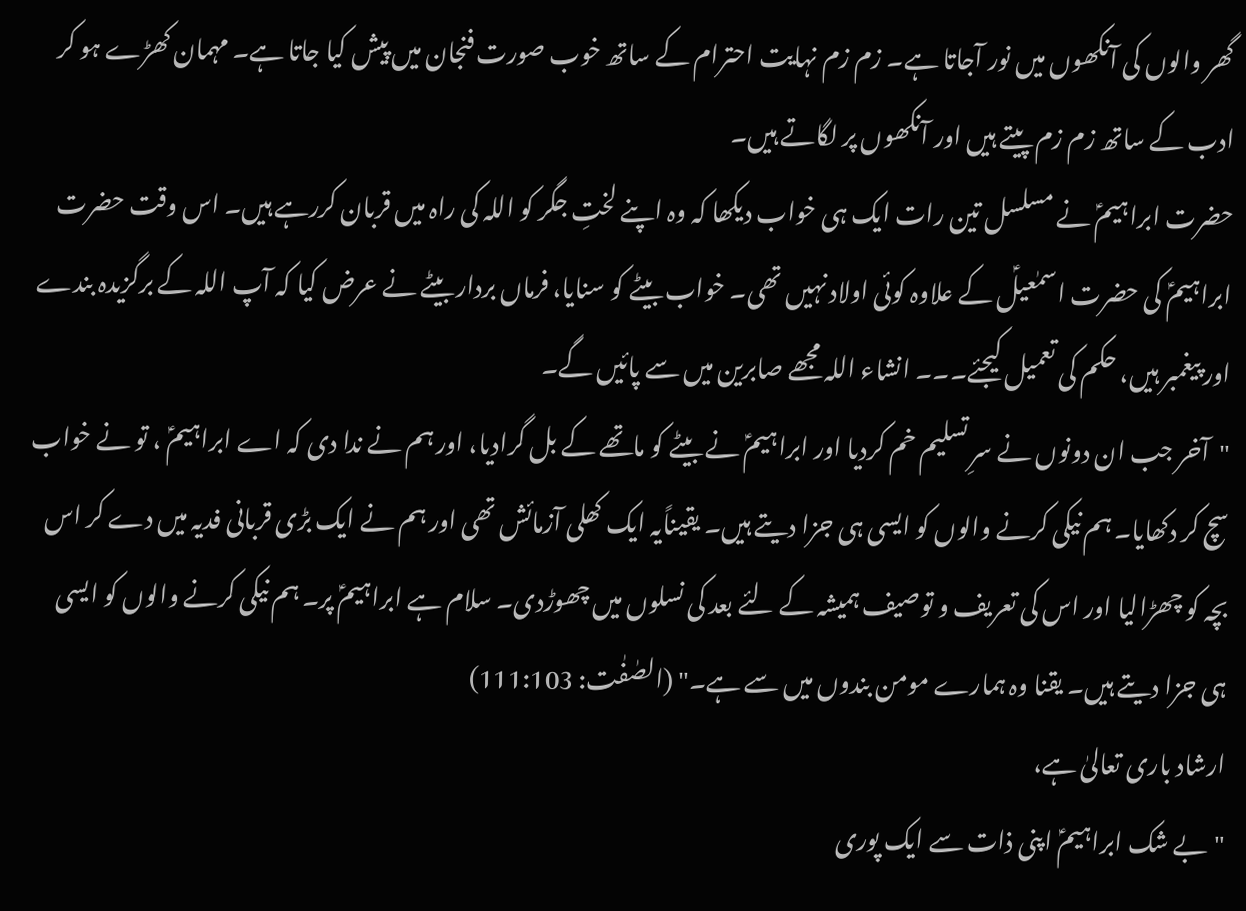گھر والوں کی آنکھوں میں نور آجاتا ہے۔ زم زم نہایت احترام کے ساتھ خوب صورت فنجان میں پیش کیا جاتا ہے۔ مہمان کھڑے ہو کر ادب کے ساتھ زم زم پیتے ہیں اور آنکھوں پر لگاتے ہیں۔
حضرت ابراہیمؑ نے مسلسل تین رات ایک ہی خواب دیکھا کہ وہ اپنے لختِ جگر کو اللہ کی راہ میں قربان کررہے ہیں۔ اس وقت حضرت ابراہیمؑ کی حضرت اسمٰعیلؑ کے علاوہ کوئی اولاد نہیں تھی۔ خواب بیٹے کو سنایا، فرماں بردار بیٹے نے عرض کیا کہ آپ اللہ کے برگزیدہ بندے اور پیغمبر ہیں، حکم کی تعمیل کیجئے۔۔۔ انشاء اللہ مجھے صابرین میں سے پائیں گے۔
"آخر جب ان دونوں نے سرِ تسلیم خم کردیا اور ابراہیمؑ نے بیٹے کو ماتھے کے بل گرادیا، اور ہم نے ندا دی کہ اے ابراہیمؑ ، تو نے خواب سچ کر دکھایا۔ ہم نیکی کرنے والوں کو ایسی ہی جزا دیتے ہیں۔ یقیناًیہ ایک کھلی آزمائش تھی اور ہم نے ایک بڑی قربانی فدیہ میں دے کر اس بچہ کو چھڑالیا اور اس کی تعریف و توصیف ہمیشہ کے لئے بعد کی نسلوں میں چھوڑدی۔ سلام ہے ابراہیمؑ پر۔ ہم نیکی کرنے والوں کو ایسی ہی جزا دیتے ہیں۔ یقنا وہ ہمارے مومن بندوں میں سے ہے۔" (الصٰفٰت: 111:103)
ارشاد باری تعالیٰ ہے،
"بے شک ابراہیمؑ اپنی ذات سے ایک پوری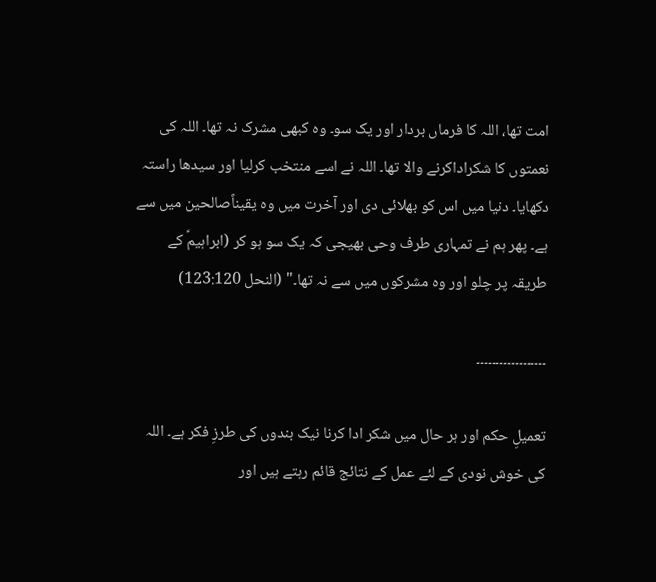امت تھا، اللہ کا فرماں بردار اور یک سو۔ وہ کبھی مشرک نہ تھا۔ اللہ کی نعمتوں کا شکراداکرنے والا تھا۔ اللہ نے اسے منتخب کرلیا اور سیدھا راستہ دکھایا۔ دنیا میں اس کو بھلائی دی اور آخرت میں وہ یقیناًصالحین میں سے ہے۔ پھر ہم نے تمہاری طرف وحی بھیجی کہ یک سو ہو کر (ابراہیمؑ کے طریقہ پر چلو اور وہ مشرکوں میں سے نہ تھا۔" (النحل 123:120)

۔۔۔۔۔۔۔۔۔۔۔۔۔۔۔۔۔۔

تعمیلِ حکم اور ہر حال میں شکر ادا کرنا نیک بندوں کی طرزِ فکر ہے۔ اللہ کی خوش نودی کے لئے عمل کے نتائج قائم رہتے ہیں اور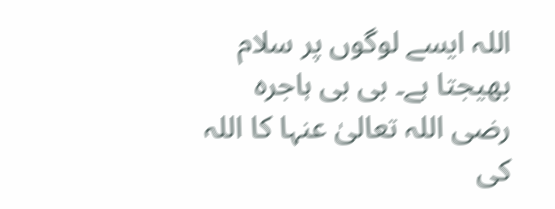اللہ ایسے لوگوں پر سلام بھیجتا ہے۔ بی بی ہاجرہ رضی اللہ تعالیٰ عنہا کا اللہ کی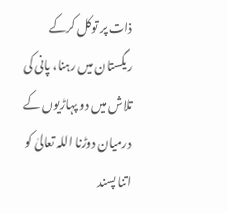ذات پر توکل کرکے ریگستان میں رہنا، پانی کی تلاش میں دو پہاڑیوں کے درمیان دوڑنا اللہ تعالیٰ کو اتنا پسند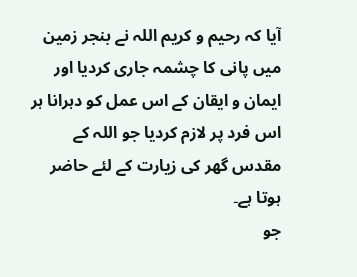آیا کہ رحیم و کریم اللہ نے بنجر زمین میں پانی کا چشمہ جاری کردیا اور ایمان و ایقان کے اس عمل کو دہرانا ہر اس فرد پر لازم کردیا جو اللہ کے مقدس گھر کی زیارت کے لئے حاضر ہوتا ہے۔
جو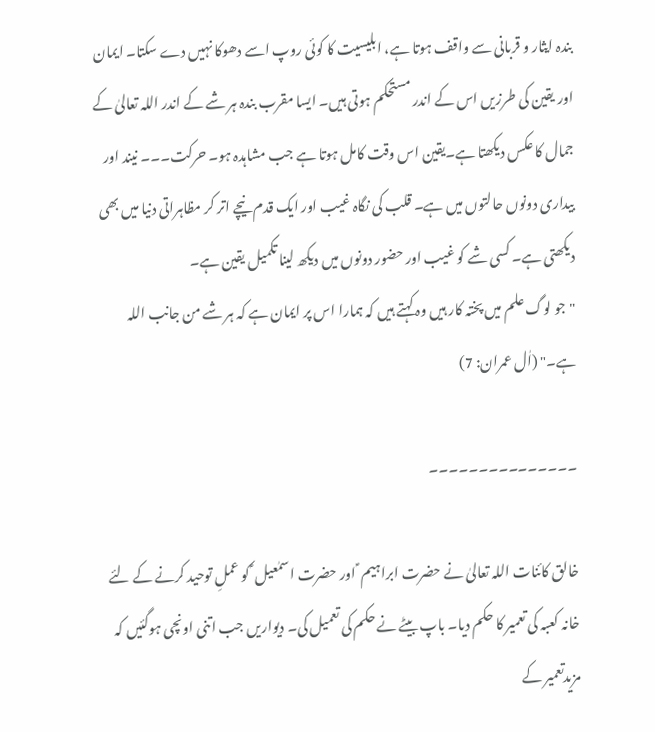بندہ ایثار و قربانی سے واقف ہوتا ہے، ابلیسیت کا کوئی روپ اسے دھوکا نہیں دے سکتا۔ ایمان اور یقین کی طرزیں اس کے اندر مستحکم ہوتی ہیں۔ ایسا مقرب بندہ ہر شے کے اندر اللہ تعالیٰ کے جمال کا عکس دیکھتا ہے۔یقین اس وقت کامل ہوتا ہے جب مشاہدہ ہو۔ حرکت۔۔۔ نیند اور بیداری دونوں حالتوں میں ہے۔ قلب کی نگاہ غیب اور ایک قدم نیچے اتر کر مظاہراتی دنیا میں بھی دیکھتی ہے۔ کسی شے کو غیب اور حضور دونوں میں دیکھ لینا تکمیل یقین ہے۔
"جو لوگ علم میں پختہ کار ہیں وہ کہتے ہیں کہ ہمارا اس پر ایمان ہے کہ ہر شے من جانب اللہ ہے۔" (اٰل عمران: 7)

۔۔۔۔۔۔۔۔۔۔۔۔۔۔۔

خالق کائنات اللہ تعالیٰ نے حضرت ابراہیم ؑ اور حضرت اسمٰعیل ؑ کو عملِ توحید کرنے کے لئے خانہ کعبہ کی تعمیر کا حکم دیا۔ باپ بیٹے نے حکم کی تعمیل کی۔ دیواریں جب اتنی اونچی ہوگئیں کہ مزیدتعمیر کے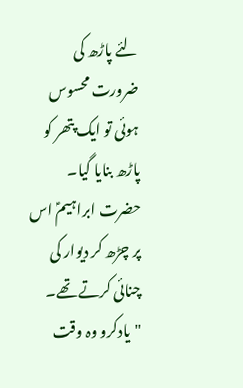لئے پاڑھ کی ضرورت محسوس ہوئی تو ایک پتھر کو پاڑھ بنایا گیا۔ حضرت ابراہیمؑ اس پر چڑھ کر دیوار کی چنائی کرتے تھے۔
"یادکرو وہ وقت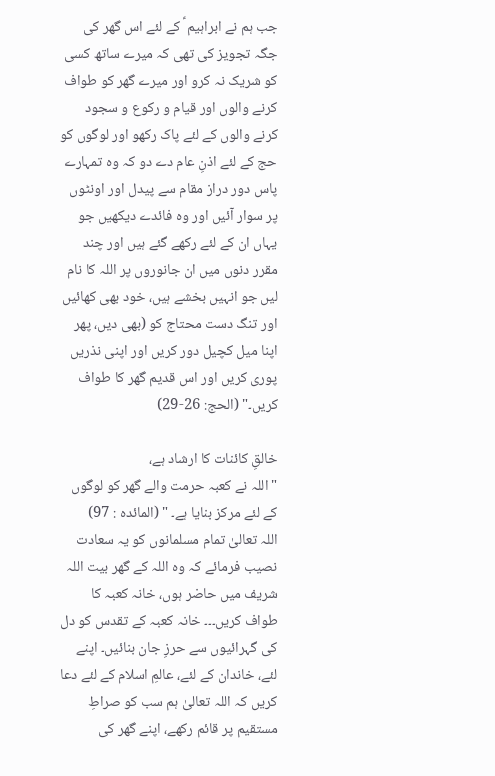جب ہم نے ابراہیم ؑ کے لئے اس گھر کی جگہ تجویز کی تھی کہ میرے ساتھ کسی کو شریک نہ کرو اور میرے گھر کو طواف کرنے والوں اور قیام و رکوع و سجود کرنے والوں کے لئے پاک رکھو اور لوگوں کو حج کے لئے اذنِ عام دے دو کہ وہ تمہارے پاس دور دراز مقام سے پیدل اور اونٹوں پر سوار آئیں اور وہ فائدے دیکھیں جو یہاں ان کے لئے رکھے گئے ہیں اور چند مقرر دنوں میں ان جانوروں پر اللہ کا نام لیں جو انہیں بخشے ہیں، خود بھی کھائیں اور تنگ دست محتاج کو (بھی دیں، پھر اپنا میل کچیل دور کریں اور اپنی نذریں پوری کریں اور اس قدیم گھر کا طواف کریں۔" (الحج: 26-29)

خالقِ کائنات کا ارشاد ہے،
"اللہ نے کعبہ حرمت والے گھر کو لوگوں کے لئے مرکز بنایا ہے۔ " (المائدہ : 97)
اللہ تعالیٰ تمام مسلمانوں کو یہ سعادت نصیب فرمائے کہ وہ اللہ کے گھر بیت اللہ شریف میں حاضر ہوں، خانہ کعبہ کا طواف کریں۔۔۔ خانہ کعبہ کے تقدس کو دل کی گہرائیوں سے حرزِ جان بنائیں۔ اپنے لئے، خاندان کے لئے، عالمِ اسلام کے لئے دعا کریں کہ اللہ تعالیٰ ہم سب کو صراطِ مستقیم پر قائم رکھے، اپنے گھر کی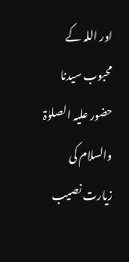اور اللہ کے محبوب سیدنا حضور علیہ الصلوٰۃ والسلام کی زیارت نصیب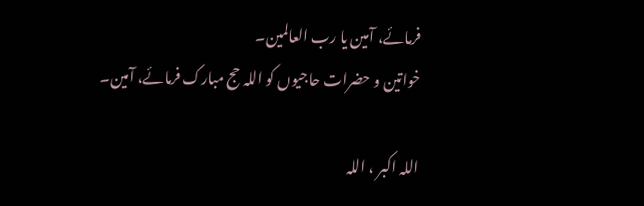فرمائے، آمین یا رب العالمین۔
خواتین و حضرات حاجیوں کو اللہ حج مبارک فرمائے، آمین۔

اللہ اکبر ، اللہ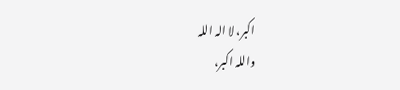اکبر، لا الہ اللہ
واللہ اکبر،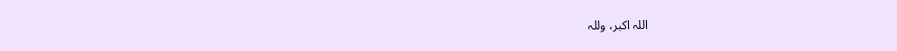اللہ اکبر، وللہ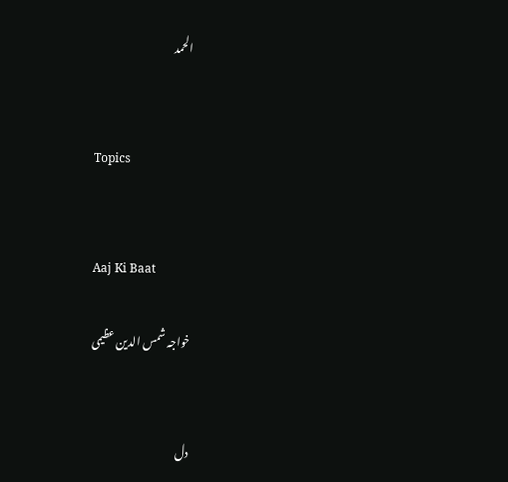الحمد


Topics


Aaj Ki Baat

خواجہ شمس الدین عظیمی


دل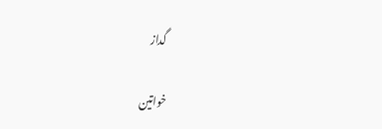گداز

خواتین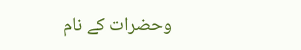وحضرات کے نام